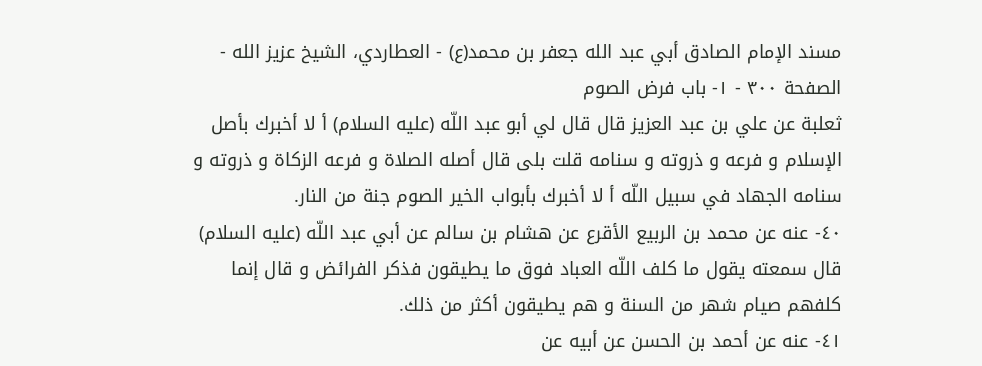مسند الإمام الصادق أبي عبد الله جعفر بن محمد(ع) - العطاردي، الشيخ عزيز الله - الصفحة ٣٠٠ - ١- باب فرض الصوم
ثعلبة عن علي بن عبد العزيز قال قال لي أبو عبد اللّه (عليه السلام) أ لا أخبرك بأصل الإسلام و فرعه و ذروته و سنامه قلت بلى قال أصله الصلاة و فرعه الزكاة و ذروته و سنامه الجهاد في سبيل اللّه أ لا أخبرك بأبواب الخير الصوم جنة من النار.
٤٠- عنه عن محمد بن الربيع الأقرع عن هشام بن سالم عن أبي عبد اللّه (عليه السلام) قال سمعته يقول ما كلف اللّه العباد فوق ما يطيقون فذكر الفرائض و قال إنما كلفهم صيام شهر من السنة و هم يطيقون أكثر من ذلك.
٤١- عنه عن أحمد بن الحسن عن أبيه عن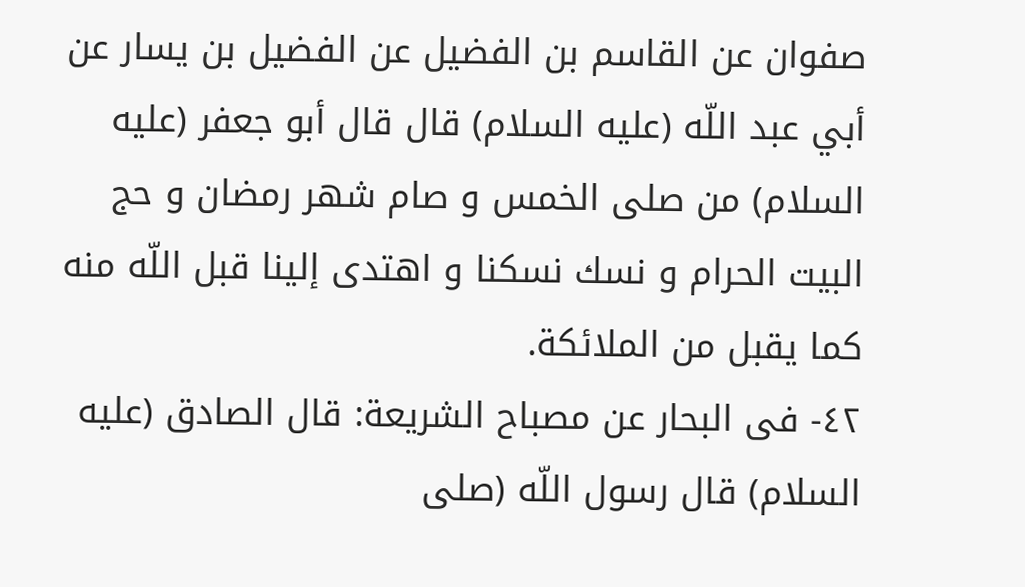صفوان عن القاسم بن الفضيل عن الفضيل بن يسار عن أبي عبد اللّه (عليه السلام) قال قال أبو جعفر (عليه السلام) من صلى الخمس و صام شهر رمضان و حج البيت الحرام و نسك نسكنا و اهتدى إلينا قبل اللّه منه كما يقبل من الملائكة.
٤٢- فى البحار عن مصباح الشريعة: قال الصادق (عليه السلام) قال رسول اللّه (صلى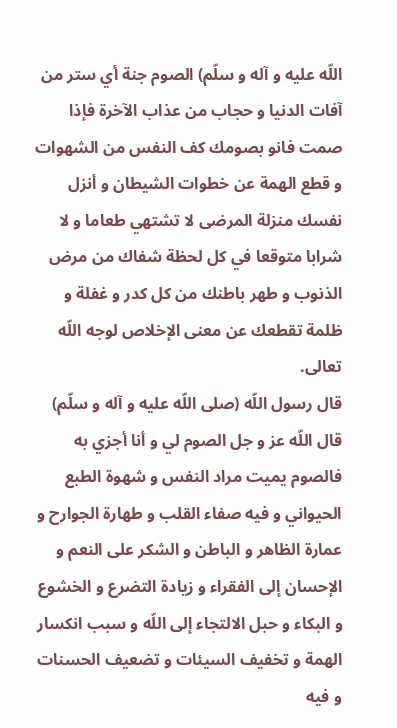اللّه عليه و آله و سلّم) الصوم جنة أي ستر من آفات الدنيا و حجاب من عذاب الآخرة فإذا صمت فانو بصومك كف النفس من الشهوات و قطع الهمة عن خطوات الشيطان و أنزل نفسك منزلة المرضى لا تشتهي طعاما و لا شرابا متوقعا في كل لحظة شفاك من مرض الذنوب و طهر باطنك من كل كدر و غفلة و ظلمة تقطعك عن معنى الإخلاص لوجه اللّه تعالى.
قال رسول اللّه (صلى اللّه عليه و آله و سلّم) قال اللّه عز و جل الصوم لي و أنا أجزي به فالصوم يميت مراد النفس و شهوة الطبع الحيواني و فيه صفاء القلب و طهارة الجوارح و عمارة الظاهر و الباطن و الشكر على النعم و الإحسان إلى الفقراء و زيادة التضرع و الخشوع و البكاء و حبل الالتجاء إلى اللّه و سبب انكسار الهمة و تخفيف السيئات و تضعيف الحسنات و فيه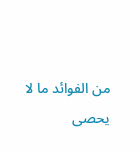من الفوائد ما لا يحصى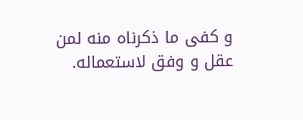و كفى ما ذكرناه منه لمن عقل و وفق لاستعماله.